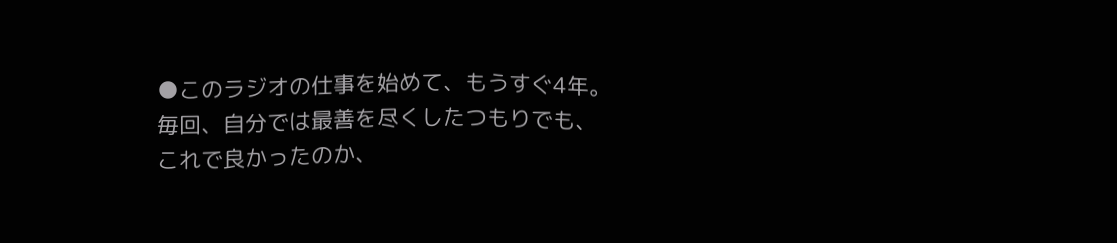●このラジオの仕事を始めて、もうすぐ4年。
毎回、自分では最善を尽くしたつもりでも、
これで良かったのか、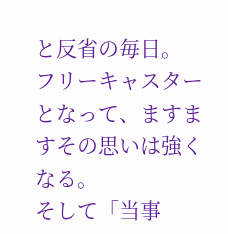と反省の毎日。
フリーキャスターとなって、ますますその思いは強くなる。
そして「当事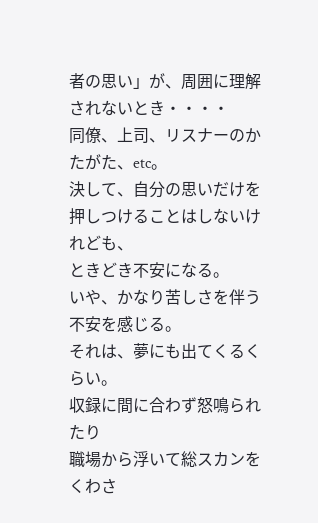者の思い」が、周囲に理解されないとき・・・・
同僚、上司、リスナーのかたがた、etc。
決して、自分の思いだけを押しつけることはしないけれども、
ときどき不安になる。
いや、かなり苦しさを伴う不安を感じる。
それは、夢にも出てくるくらい。
収録に間に合わず怒鳴られたり
職場から浮いて総スカンをくわさ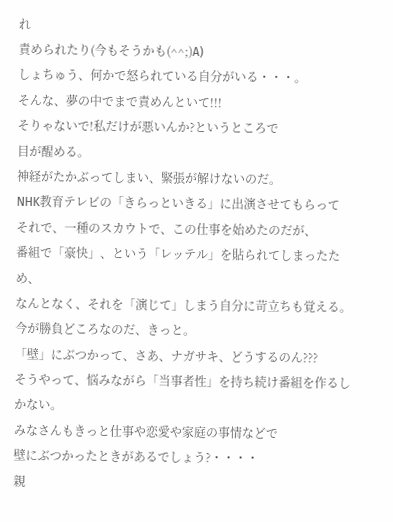れ
責められたり(今もそうかも(^^;)A)
しょちゅう、何かで怒られている自分がいる・・・。
そんな、夢の中でまで責めんといて!!!
そりゃないで!私だけが悪いんか?というところで
目が醒める。
神経がたかぶってしまい、緊張が解けないのだ。
NHK教育テレビの「きらっといきる」に出演させてもらって
それで、一種のスカウトで、この仕事を始めたのだが、
番組で「豪快」、という「レッテル」を貼られてしまったため、
なんとなく、それを「演じて」しまう自分に苛立ちも覚える。
今が勝負どころなのだ、きっと。
「壁」にぶつかって、さあ、ナガサキ、どうするのん???
そうやって、悩みながら「当事者性」を持ち続け番組を作るしかない。
みなさんもきっと仕事や恋愛や家庭の事情などで
壁にぶつかったときがあるでしょう?・・・・
親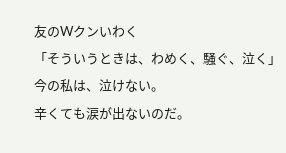友のWクンいわく
「そういうときは、わめく、騒ぐ、泣く」
今の私は、泣けない。
辛くても涙が出ないのだ。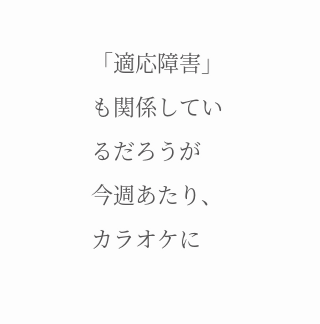「適応障害」も関係しているだろうが
今週あたり、カラオケに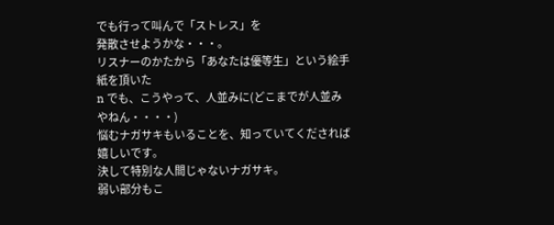でも行って叫んで「ストレス」を
発散させようかな・・・。
リスナーのかたから「あなたは優等生」という絵手紙を頂いた
n でも、こうやって、人並みに(どこまでが人並みやねん・・・・)
悩むナガサキもいることを、知っていてくだされば嬉しいです。
決して特別な人間じゃないナガサキ。
弱い部分もこ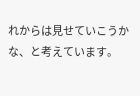れからは見せていこうかな、と考えています。